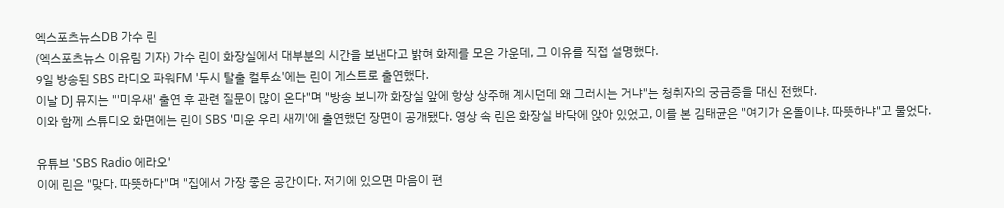엑스포츠뉴스DB 가수 린
(엑스포츠뉴스 이유림 기자) 가수 린이 화장실에서 대부분의 시간을 보낸다고 밝혀 화제를 모은 가운데, 그 이유를 직접 설명했다.
9일 방송된 SBS 라디오 파워FM '두시 탈출 컬투쇼'에는 린이 게스트로 출연했다.
이날 DJ 뮤지는 "'미우새' 출연 후 관련 질문이 많이 온다"며 "방송 보니까 화장실 앞에 항상 상주해 계시던데 왜 그러시는 거냐"는 청취자의 궁금증을 대신 전했다.
이와 함께 스튜디오 화면에는 린이 SBS '미운 우리 새끼'에 출연했던 장면이 공개됐다. 영상 속 린은 화장실 바닥에 앉아 있었고, 이를 본 김태균은 "여기가 온돌이냐. 따뜻하냐"고 물었다.

유튜브 'SBS Radio 에라오'
이에 린은 "맞다. 따뜻하다"며 "집에서 가장 좋은 공간이다. 저기에 있으면 마음이 편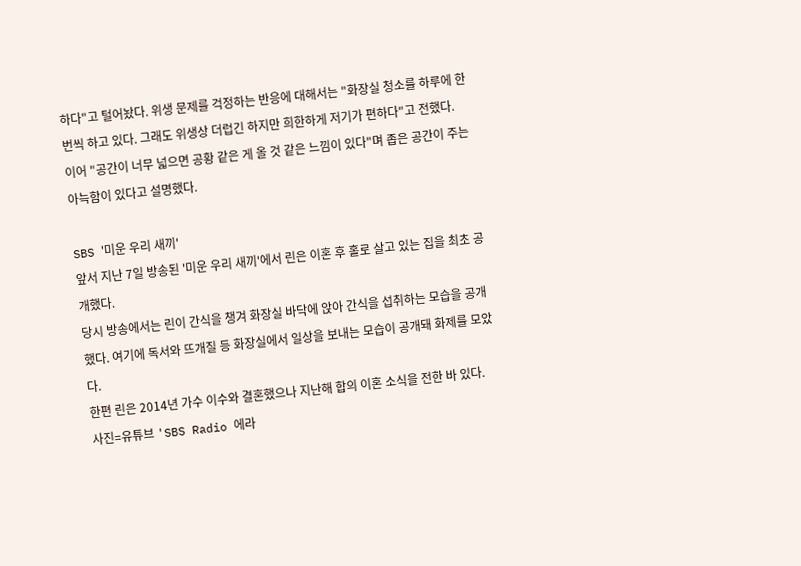하다"고 털어놨다. 위생 문제를 걱정하는 반응에 대해서는 "화장실 청소를 하루에 한 번씩 하고 있다. 그래도 위생상 더럽긴 하지만 희한하게 저기가 편하다"고 전했다.
이어 "공간이 너무 넓으면 공황 같은 게 올 것 같은 느낌이 있다"며 좁은 공간이 주는 아늑함이 있다고 설명했다.

SBS '미운 우리 새끼'
앞서 지난 7일 방송된 '미운 우리 새끼'에서 린은 이혼 후 홀로 살고 있는 집을 최초 공개했다.
당시 방송에서는 린이 간식을 챙겨 화장실 바닥에 앉아 간식을 섭취하는 모습을 공개했다. 여기에 독서와 뜨개질 등 화장실에서 일상을 보내는 모습이 공개돼 화제를 모았다.
한편 린은 2014년 가수 이수와 결혼했으나 지난해 합의 이혼 소식을 전한 바 있다.
사진=유튜브 'SBS Radio 에라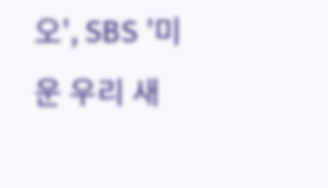오', SBS '미운 우리 새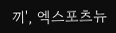끼', 엑스포츠뉴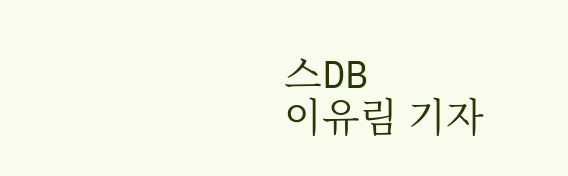스DB
이유림 기자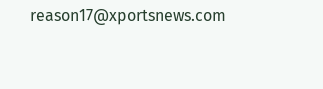reason17@xportsnews.com